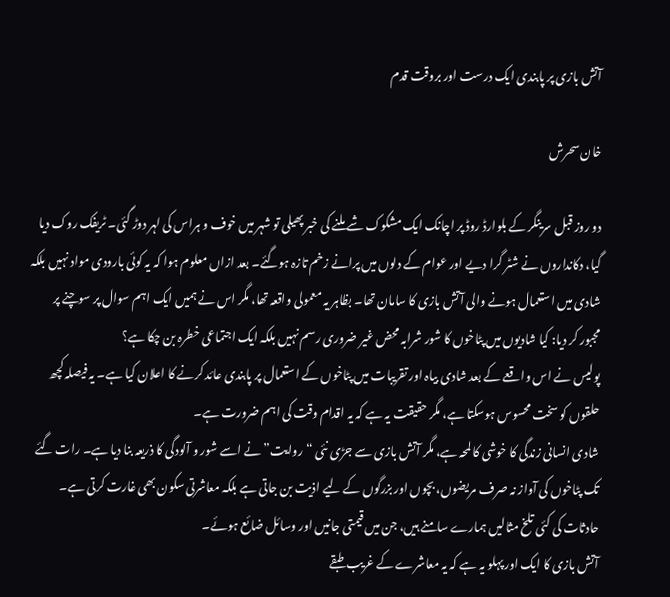آتش بازی پر پابندی ایک درست اور بروقت قدم

خان سحرش

دو روز قبل سرینگر کے بلوارڈ روڈ پر اچانک ایک مشکوک شے ملنے کی خبر پھیلی تو شہر میں خوف و ہراس کی لہر دوڑ گئی۔ ٹریفک روک دیا گیا، دکانداروں نے شٹر گرا دیے اور عوام کے دلوں میں پرانے زخم تازہ ہوگئے۔ بعد ازاں معلوم ہوا کہ یہ کوئی بارودی مواد نہیں بلکہ شادی میں استعمال ہونے والی آتش بازی کا سامان تھا۔ بظاہر یہ معمولی واقعہ تھا، مگر اس نے ہمیں ایک اہم سوال پر سوچنے پر مجبور کر دیا: کیا شادیوں میں پٹاخوں کا شور شرابہ محض غیر ضروری رسم نہیں بلکہ ایک اجتماعی خطرہ بن چکا ہے؟
پولیس نے اس واقعے کے بعد شادی بیاہ اور تقریبات میں پٹاخوں کے استعمال پر پابندی عائد کرنے کا اعلان کیا ہے۔ یہ فیصلہ کچھ حلقوں کو سخت محسوس ہوسکتا ہے، مگر حقیقت یہ ہے کہ یہ اقدام وقت کی اہم ضرورت ہے۔
شادی انسانی زندگی کا خوشی کا لمحہ ہے، مگر آتش بازی سے جڑی نئی “روایت” نے اسے شور و آلودگی کا ذریعہ بنا دیا ہے۔ رات گئے تک پٹاخوں کی آواز نہ صرف مریضوں، بچوں اور بزرگوں کے لیے اذیت بن جاتی ہے بلکہ معاشرتی سکون بھی غارت کرتی ہے۔ حادثات کی کئی تلخ مثالیں ہمارے سامنے ہیں، جن میں قیمتی جانیں اور وسائل ضائع ہوئے۔
آتش بازی کا ایک اور پہلو یہ ہے کہ یہ معاشرے کے غریب طبقے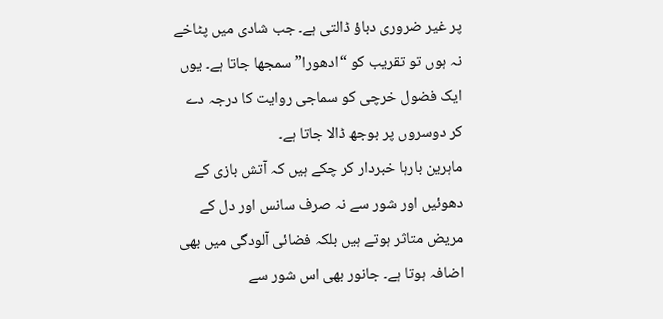پر غیر ضروری دباؤ ڈالتی ہے۔ جب شادی میں پٹاخے نہ ہوں تو تقریب کو “ادھورا” سمجھا جاتا ہے۔ یوں ایک فضول خرچی کو سماجی روایت کا درجہ دے کر دوسروں پر بوجھ ڈالا جاتا ہے۔
ماہرین بارہا خبردار کر چکے ہیں کہ آتش بازی کے دھوئیں اور شور سے نہ صرف سانس اور دل کے مریض متاثر ہوتے ہیں بلکہ فضائی آلودگی میں بھی اضافہ ہوتا ہے۔ جانور بھی اس شور سے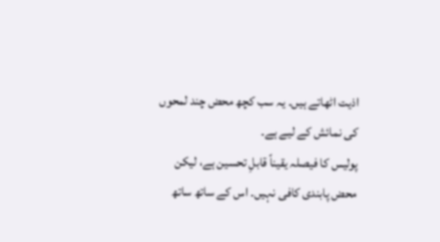اذیت اٹھاتے ہیں۔ یہ سب کچھ محض چند لمحوں کی نمائش کے لیے ہے۔
پولیس کا فیصلہ یقیناً قابلِ تحسین ہے، لیکن محض پابندی کافی نہیں۔ اس کے ساتھ ساتھ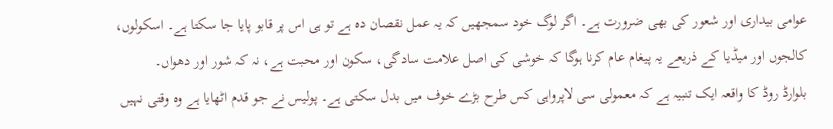عوامی بیداری اور شعور کی بھی ضرورت ہے۔ اگر لوگ خود سمجھیں کہ یہ عمل نقصان دہ ہے تو ہی اس پر قابو پایا جا سکتا ہے۔ اسکولوں، کالجوں اور میڈیا کے ذریعے یہ پیغام عام کرنا ہوگا کہ خوشی کی اصل علامت سادگی، سکون اور محبت ہے، نہ کہ شور اور دھواں۔
بلوارڈ روڈ کا واقعہ ایک تنبیہ ہے کہ معمولی سی لاپرواہی کس طرح بڑے خوف میں بدل سکتی ہے۔ پولیس نے جو قدم اٹھایا ہے وہ وقتی نہیں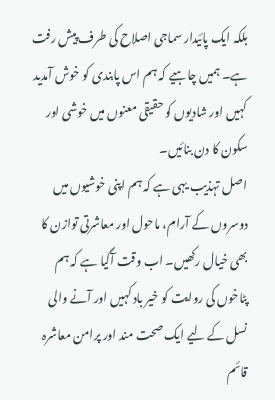بلکہ ایک پائیدار سماجی اصلاح کی طرف پیش رفت ہے۔ ہمیں چاہیے کہ ہم اس پابندی کو خوش آمدید کہیں اور شادیوں کو حقیقی معنوں میں خوشی اور سکون کا دن بنائیں۔
اصل تہذیب یہی ہے کہ ہم اپنی خوشیوں میں دوسروں کے آرام، ماحول اور معاشرتی توازن کا بھی خیال رکھیں۔ اب وقت آگیا ہے کہ ہم پٹاخوں کی روایت کو خیر باد کہیں اور آنے والی نسل کے لیے ایک صحت مند اور پرامن معاشرہ قائم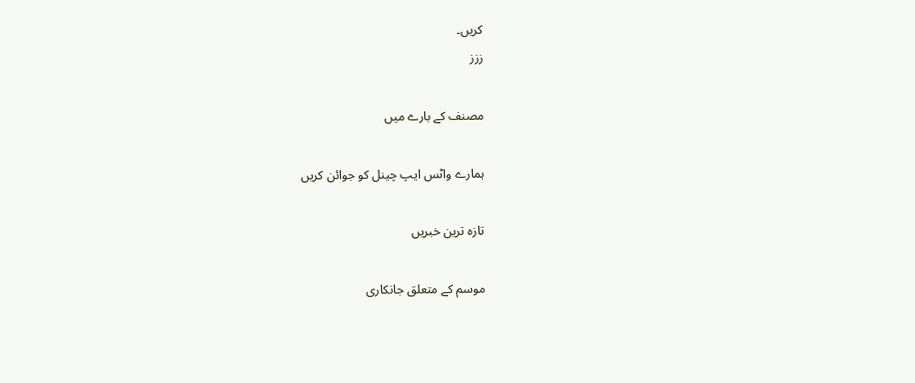کریں۔
ززز

مصنف کے بارے میں

ہمارے واٹس ایپ چینل کو جوائن کریں

تازہ ترین خبریں

موسم کے متعلق جانکاری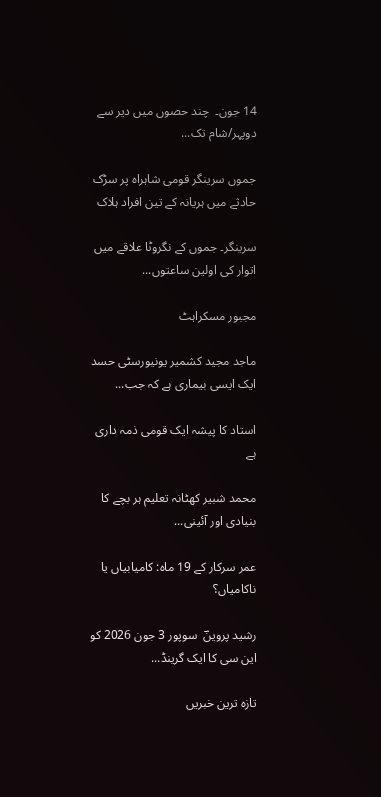14 جون۔  چند حصوں میں دیر سے دوپہر/شام تک...

جموں سرینگر قومی شاہراہ پر سڑک حادثے میں ہریانہ کے تین افراد ہلاک

سرینگر۔ جموں کے نگروٹا علاقے میں اتوار کی اولین ساعتوں...

مجبور مسکراہٹ

ماجد مجید کشمیر یونیورسٹی حسد ایک ایسی بیماری ہے کہ جب...

استاد کا پیشہ ایک قومی ذمہ داری ہے

محمد شبیر کھٹانہ تعلیم ہر بچے کا بنیادی اور آئینی...

عمر سرکار کے 19 ماہ: کامیابیاں یا ناکامیاں؟

رشید پروینؔ  سوپور 3 جون 2026 کو این سی کا ایک گرینڈ...

تازہ ترین خبریں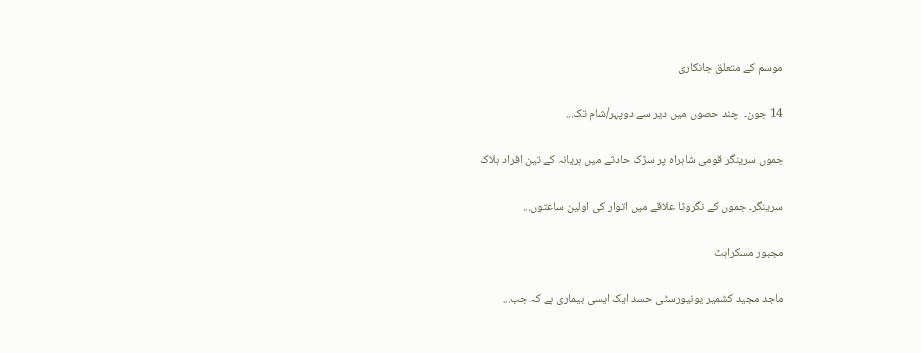موسم کے متعلق جانکاری

14 جون۔  چند حصوں میں دیر سے دوپہر/شام تک...

جموں سرینگر قومی شاہراہ پر سڑک حادثے میں ہریانہ کے تین افراد ہلاک

سرینگر۔ جموں کے نگروٹا علاقے میں اتوار کی اولین ساعتوں...

مجبور مسکراہٹ

ماجد مجید کشمیر یونیورسٹی حسد ایک ایسی بیماری ہے کہ جب...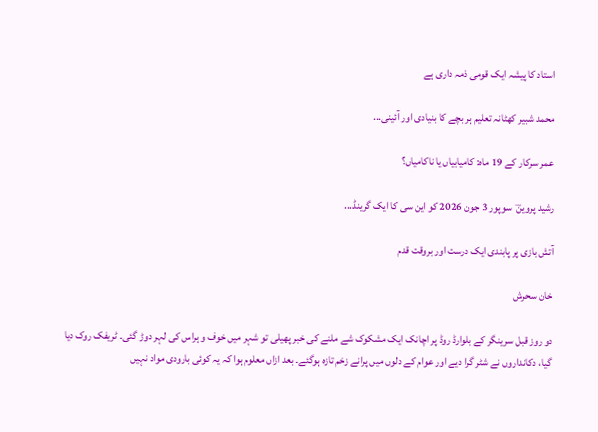استاد کا پیشہ ایک قومی ذمہ داری ہے

محمد شبیر کھٹانہ تعلیم ہر بچے کا بنیادی اور آئینی...

عمر سرکار کے 19 ماہ: کامیابیاں یا ناکامیاں؟

رشید پروینؔ  سوپور 3 جون 2026 کو این سی کا ایک گرینڈ...

آتش بازی پر پابندی ایک درست اور بروقت قدم

خان سحرش

دو روز قبل سرینگر کے بلوارڈ روڈ پر اچانک ایک مشکوک شے ملنے کی خبر پھیلی تو شہر میں خوف و ہراس کی لہر دوڑ گئی۔ ٹریفک روک دیا گیا، دکانداروں نے شٹر گرا دیے اور عوام کے دلوں میں پرانے زخم تازہ ہوگئے۔ بعد ازاں معلوم ہوا کہ یہ کوئی بارودی مواد نہیں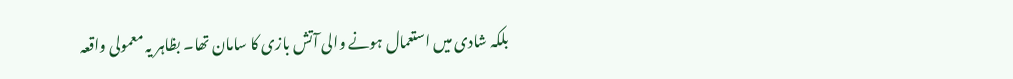بلکہ شادی میں استعمال ہونے والی آتش بازی کا سامان تھا۔ بظاہر یہ معمولی واقعہ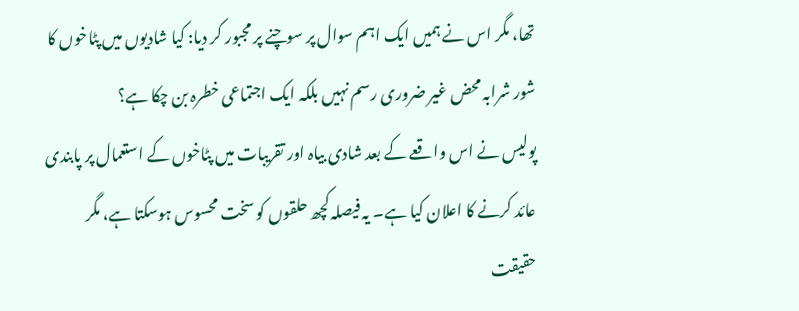تھا، مگر اس نے ہمیں ایک اہم سوال پر سوچنے پر مجبور کر دیا: کیا شادیوں میں پٹاخوں کا شور شرابہ محض غیر ضروری رسم نہیں بلکہ ایک اجتماعی خطرہ بن چکا ہے؟
پولیس نے اس واقعے کے بعد شادی بیاہ اور تقریبات میں پٹاخوں کے استعمال پر پابندی عائد کرنے کا اعلان کیا ہے۔ یہ فیصلہ کچھ حلقوں کو سخت محسوس ہوسکتا ہے، مگر حقیقت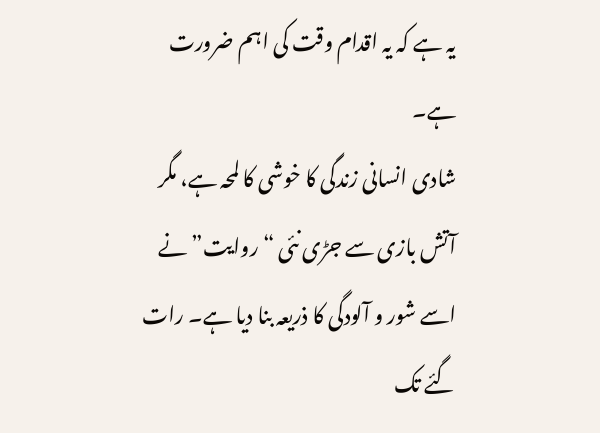یہ ہے کہ یہ اقدام وقت کی اہم ضرورت ہے۔
شادی انسانی زندگی کا خوشی کا لمحہ ہے، مگر آتش بازی سے جڑی نئی “روایت” نے اسے شور و آلودگی کا ذریعہ بنا دیا ہے۔ رات گئے تک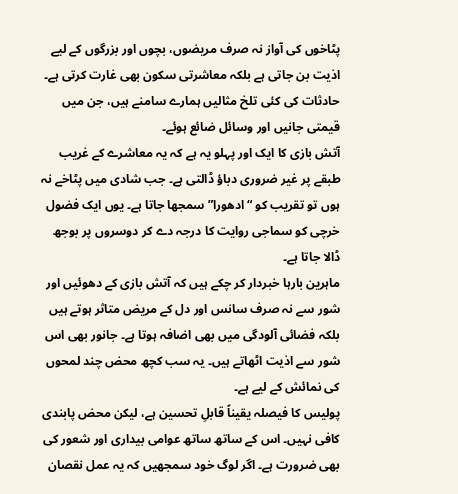پٹاخوں کی آواز نہ صرف مریضوں، بچوں اور بزرگوں کے لیے اذیت بن جاتی ہے بلکہ معاشرتی سکون بھی غارت کرتی ہے۔ حادثات کی کئی تلخ مثالیں ہمارے سامنے ہیں، جن میں قیمتی جانیں اور وسائل ضائع ہوئے۔
آتش بازی کا ایک اور پہلو یہ ہے کہ یہ معاشرے کے غریب طبقے پر غیر ضروری دباؤ ڈالتی ہے۔ جب شادی میں پٹاخے نہ ہوں تو تقریب کو “ادھورا” سمجھا جاتا ہے۔ یوں ایک فضول خرچی کو سماجی روایت کا درجہ دے کر دوسروں پر بوجھ ڈالا جاتا ہے۔
ماہرین بارہا خبردار کر چکے ہیں کہ آتش بازی کے دھوئیں اور شور سے نہ صرف سانس اور دل کے مریض متاثر ہوتے ہیں بلکہ فضائی آلودگی میں بھی اضافہ ہوتا ہے۔ جانور بھی اس شور سے اذیت اٹھاتے ہیں۔ یہ سب کچھ محض چند لمحوں کی نمائش کے لیے ہے۔
پولیس کا فیصلہ یقیناً قابلِ تحسین ہے، لیکن محض پابندی کافی نہیں۔ اس کے ساتھ ساتھ عوامی بیداری اور شعور کی بھی ضرورت ہے۔ اگر لوگ خود سمجھیں کہ یہ عمل نقصان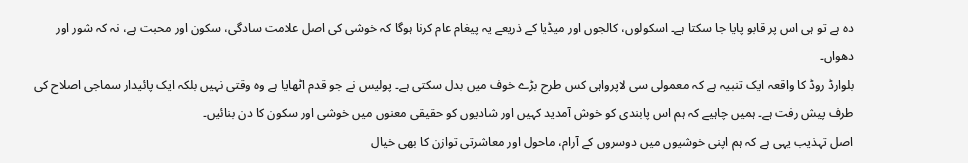دہ ہے تو ہی اس پر قابو پایا جا سکتا ہے۔ اسکولوں، کالجوں اور میڈیا کے ذریعے یہ پیغام عام کرنا ہوگا کہ خوشی کی اصل علامت سادگی، سکون اور محبت ہے، نہ کہ شور اور دھواں۔
بلوارڈ روڈ کا واقعہ ایک تنبیہ ہے کہ معمولی سی لاپرواہی کس طرح بڑے خوف میں بدل سکتی ہے۔ پولیس نے جو قدم اٹھایا ہے وہ وقتی نہیں بلکہ ایک پائیدار سماجی اصلاح کی طرف پیش رفت ہے۔ ہمیں چاہیے کہ ہم اس پابندی کو خوش آمدید کہیں اور شادیوں کو حقیقی معنوں میں خوشی اور سکون کا دن بنائیں۔
اصل تہذیب یہی ہے کہ ہم اپنی خوشیوں میں دوسروں کے آرام، ماحول اور معاشرتی توازن کا بھی خیال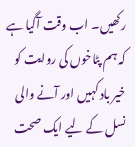رکھیں۔ اب وقت آگیا ہے کہ ہم پٹاخوں کی روایت کو خیر باد کہیں اور آنے والی نسل کے لیے ایک صحت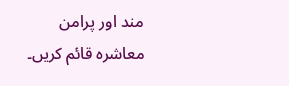مند اور پرامن معاشرہ قائم کریں۔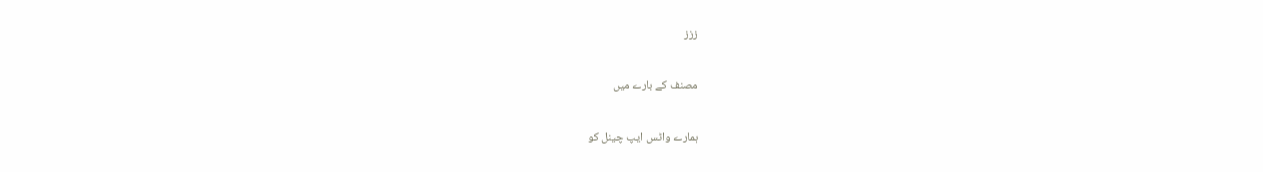ززز

مصنف کے بارے میں

ہمارے واٹس ایپ چینل کو